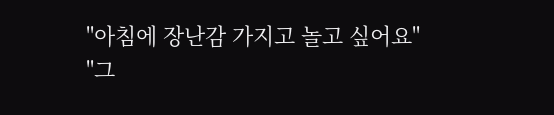"아침에 장난감 가지고 놀고 싶어요"
"그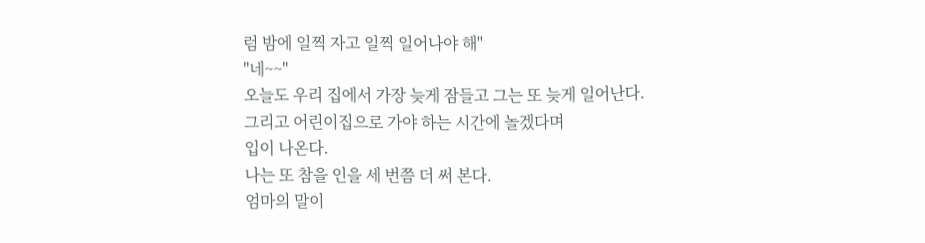럼 밤에 일찍 자고 일찍 일어나야 해"
"네~~"
오늘도 우리 집에서 가장 늦게 잠들고 그는 또 늦게 일어난다.
그리고 어린이집으로 가야 하는 시간에 놀겠다며
입이 나온다.
나는 또 참을 인을 세 번쯤 더 써 본다.
엄마의 말이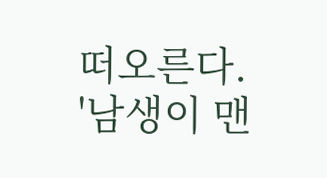떠오른다.
'남생이 맨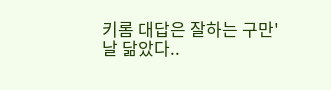키롬 대답은 잘하는 구만'
날 닮았다..